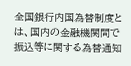全国銀行内国為替制度とは、国内の金融機関間で振込等に関する為替通知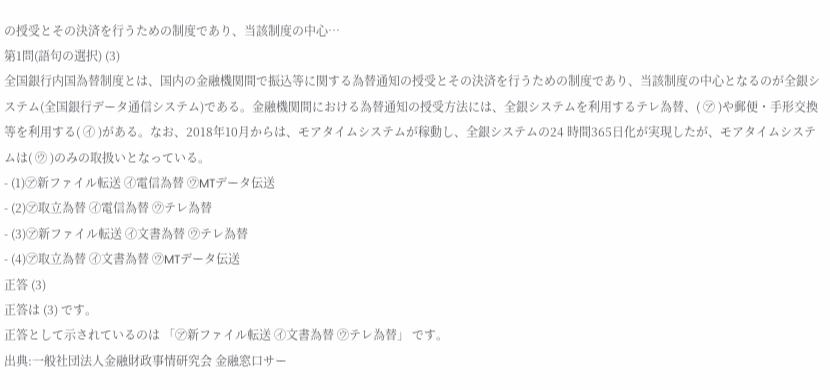の授受とその決済を行うための制度であり、当該制度の中心…
第1問(語句の選択) (3)
全国銀行内国為替制度とは、国内の金融機関間で振込等に関する為替通知の授受とその決済を行うための制度であり、当該制度の中心となるのが全銀システム(全国銀行データ通信システム)である。金融機関間における為替通知の授受方法には、全銀システムを利用するテレ為替、( ㋐ )や郵便・手形交換等を利用する( ㋑ )がある。なお、2018年10月からは、モアタイムシステムが稼動し、全銀システムの24 時間365日化が実現したが、モアタイムシステムは( ㋒ )のみの取扱いとなっている。
- (1)㋐新ファイル転送 ㋑電信為替 ㋒MTデータ伝送
- (2)㋐取立為替 ㋑電信為替 ㋒テレ為替
- (3)㋐新ファイル転送 ㋑文書為替 ㋒テレ為替
- (4)㋐取立為替 ㋑文書為替 ㋒MTデータ伝送
正答 (3)
正答は (3) です。
正答として示されているのは 「㋐新ファイル転送 ㋑文書為替 ㋒テレ為替」 です。
出典:一般社団法人金融財政事情研究会 金融窓口サー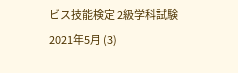ビス技能検定 2級学科試験 2021年5月 (3)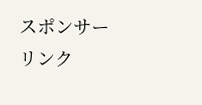スポンサーリンク